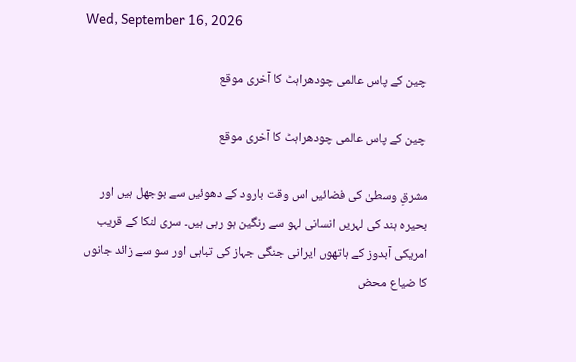Wed, September 16, 2026

 چین کے پاس عالمی چودھراہٹ کا آخری موقع

 چین کے پاس عالمی چودھراہٹ کا آخری موقع

مشرقِ وسطیٰ کی فضائیں اس وقت بارود کے دھوئیں سے بوجھل ہیں اور بحیرہ ہند کی لہریں انسانی لہو سے رنگین ہو رہی ہیں۔ سری لنکا کے قریب امریکی آبدوز کے ہاتھوں ایرانی جنگی جہاز کی تباہی اور سو سے زائد جانوں کا ضیاع محض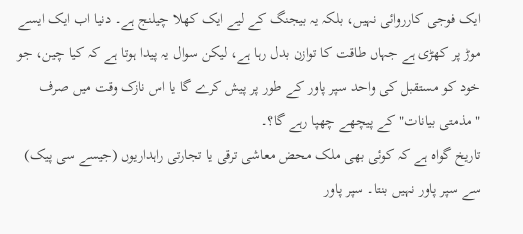ایک فوجی کارروائی نہیں، بلکہ یہ بیجنگ کے لیے ایک کھلا چیلنج ہے۔ دنیا اب ایک ایسے موڑ پر کھڑی ہے جہاں طاقت کا توازن بدل رہا ہے، لیکن سوال یہ پیدا ہوتا ہے کہ کیا چین، جو خود کو مستقبل کی واحد سپر پاور کے طور پر پیش کرے گا یا اس نازک وقت میں صرف "مذمتی بیانات" کے پیچھے چھپا رہے گا؟۔
تاریخ گواہ ہے کہ کوئی بھی ملک محض معاشی ترقی یا تجارتی راہداریوں (جیسے سی پیک) سے سپر پاور نہیں بنتا۔ سپر پاور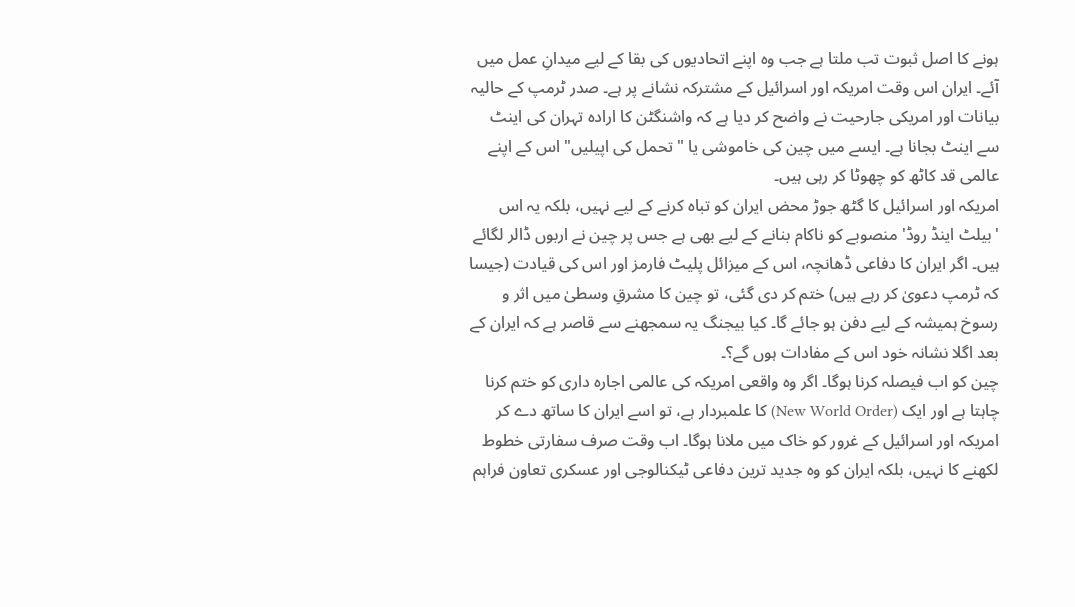ہونے کا اصل ثبوت تب ملتا ہے جب وہ اپنے اتحادیوں کی بقا کے لیے میدانِ عمل میں آئے۔ ایران اس وقت امریکہ اور اسرائیل کے مشترکہ نشانے پر ہے۔ صدر ٹرمپ کے حالیہ بیانات اور امریکی جارحیت نے واضح کر دیا ہے کہ واشنگٹن کا ارادہ تہران کی اینٹ سے اینٹ بجانا ہے۔ ایسے میں چین کی خاموشی یا "تحمل کی اپیلیں" اس کے اپنے عالمی قد کاٹھ کو چھوٹا کر رہی ہیں۔
امریکہ اور اسرائیل کا گٹھ جوڑ محض ایران کو تباہ کرنے کے لیے نہیں، بلکہ یہ اس 'بیلٹ اینڈ روڈ' منصوبے کو ناکام بنانے کے لیے بھی ہے جس پر چین نے اربوں ڈالر لگائے ہیں۔ اگر ایران کا دفاعی ڈھانچہ، اس کے میزائل پلیٹ فارمز اور اس کی قیادت (جیسا کہ ٹرمپ دعویٰ کر رہے ہیں) ختم کر دی گئی، تو چین کا مشرقِ وسطیٰ میں اثر و رسوخ ہمیشہ کے لیے دفن ہو جائے گا۔ کیا بیجنگ یہ سمجھنے سے قاصر ہے کہ ایران کے بعد اگلا نشانہ خود اس کے مفادات ہوں گے؟۔
چین کو اب فیصلہ کرنا ہوگا۔ اگر وہ واقعی امریکہ کی عالمی اجارہ داری کو ختم کرنا چاہتا ہے اور ایک (New World Order) کا علمبردار ہے، تو اسے ایران کا ساتھ دے کر امریکہ اور اسرائیل کے غرور کو خاک میں ملانا ہوگا۔ اب وقت صرف سفارتی خطوط لکھنے کا نہیں، بلکہ ایران کو وہ جدید ترین دفاعی ٹیکنالوجی اور عسکری تعاون فراہم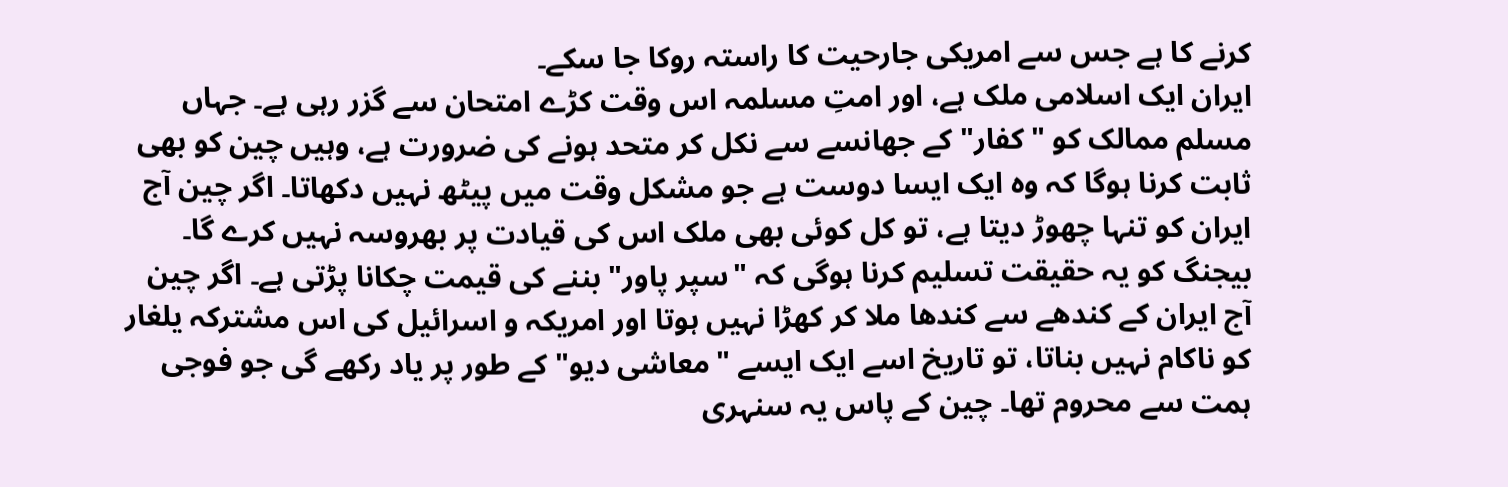کرنے کا ہے جس سے امریکی جارحیت کا راستہ روکا جا سکے۔
ایران ایک اسلامی ملک ہے، اور امتِ مسلمہ اس وقت کڑے امتحان سے گزر رہی ہے۔ جہاں مسلم ممالک کو "کفار" کے جھانسے سے نکل کر متحد ہونے کی ضرورت ہے، وہیں چین کو بھی ثابت کرنا ہوگا کہ وہ ایک ایسا دوست ہے جو مشکل وقت میں پیٹھ نہیں دکھاتا۔ اگر چین آج ایران کو تنہا چھوڑ دیتا ہے، تو کل کوئی بھی ملک اس کی قیادت پر بھروسہ نہیں کرے گا۔
بیجنگ کو یہ حقیقت تسلیم کرنا ہوگی کہ "سپر پاور" بننے کی قیمت چکانا پڑتی ہے۔ اگر چین آج ایران کے کندھے سے کندھا ملا کر کھڑا نہیں ہوتا اور امریکہ و اسرائیل کی اس مشترکہ یلغار کو ناکام نہیں بناتا، تو تاریخ اسے ایک ایسے "معاشی دیو" کے طور پر یاد رکھے گی جو فوجی ہمت سے محروم تھا۔ چین کے پاس یہ سنہری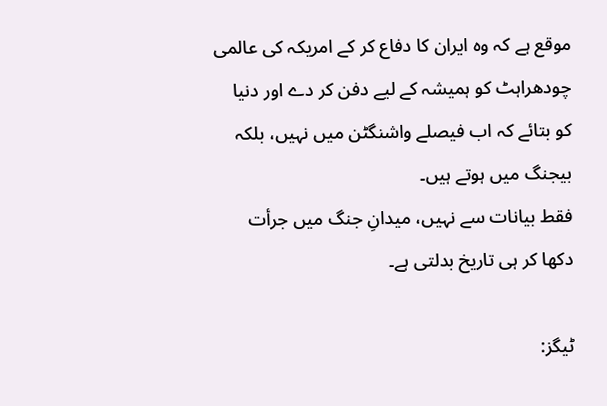موقع ہے کہ وہ ایران کا دفاع کر کے امریکہ کی عالمی چودھراہٹ کو ہمیشہ کے لیے دفن کر دے اور دنیا کو بتائے کہ اب فیصلے واشنگٹن میں نہیں، بلکہ بیجنگ میں ہوتے ہیں۔
فقط بیانات سے نہیں، میدانِ جنگ میں جرأت دکھا کر ہی تاریخ بدلتی ہے۔

ٹیگز: